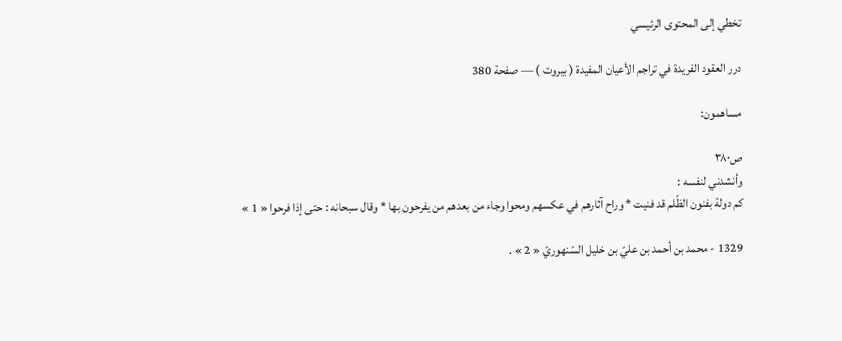تخطي إلى المحتوى الرئيسي

درر العقود الفريدة في تراجم الأعيان المفيدة ( بيروت ) — صفحة 380

مساهمون:

ص٣٨٠
وأنشدني لنفسه :
كم دولة بفنون الظّلم قد فنيت * وراح آثارهم في عكسهم ومحوا وجاء من بعدهم من يفرحون بها * وقال سبحانه : حتى إذا فرحوا « 1 »

1329 - محمد بن أحمد بن عليّ بن خليل السّنهوريّ « 2 » .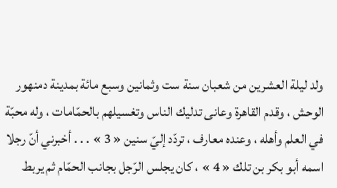ولد ليلة العشرين من شعبان سنة ست وثمانين وسبع مائة بمدينة دمنهور الوحش ، وقدم القاهرة وعانى تدليك الناس وتغسيلهم بالحمّامات ، وله محبّة في العلم وأهله ، وعنده معارف ، تردّد إليّ سنين « 3 » . . . أخبرني أنّ رجلا اسمه أبو بكر بن تلك « 4 » ، كان يجلس الرّجل بجانب الحمّام ثم يربط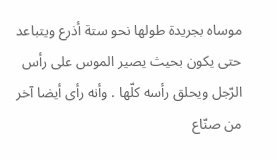موساه بجريدة طولها نحو ستة أذرع ويتباعد حتى يكون بحيث يصير الموس على رأس الرّجل ويحلق رأسه كلّها . وأنه رأى أيضا آخر من صنّاع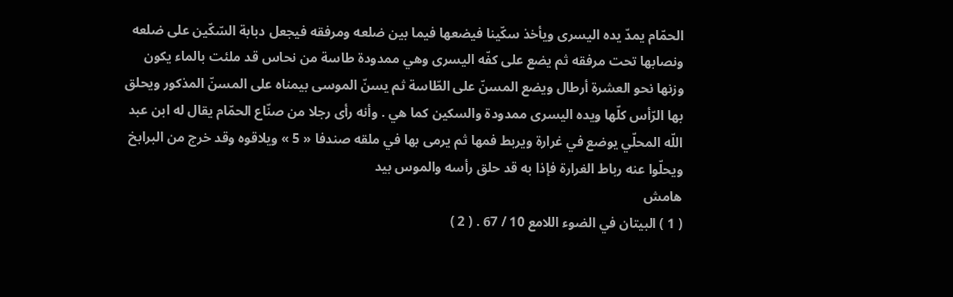الحمّام يمدّ يده اليسرى ويأخذ سكّينا فيضعها فيما بين ضلعه ومرفقه فيجعل دبابة السّكّين على ضلعه ونصابها تحت مرفقه ثم يضع على كفّه اليسرى وهي ممدودة طاسة من نحاس قد ملئت بالماء يكون وزنها نحو العشرة أرطال ويضع المسنّ على الطّاسة ثم يسنّ الموسى بيمناه على المسنّ المذكور ويحلق بها الرّأس كلّها ويده اليسرى ممدودة والسكين كما هي . وأنه رأى رجلا من صنّاع الحمّام يقال له ابن عبد اللّه المحلّي يوضع في غرارة ويربط فمها ثم يرمى بها في ملقه صندفا « 5 » ويلاقوه وقد خرج من البرابخ ويحلّوا عنه رباط الغرارة فإذا به قد حلق رأسه والموس بيد
هامش
( 1 ) البيتان في الضوء اللامع 10 / 67 . ( 2 )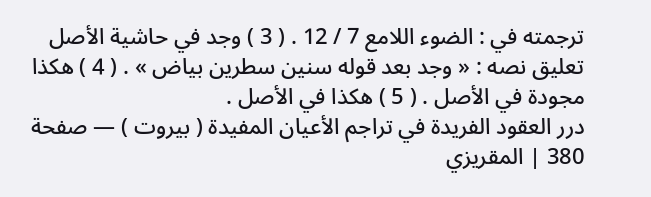ترجمته في : الضوء اللامع 7 / 12 . ( 3 ) وجد في حاشية الأصل تعليق نصه : « وجد بعد قوله سنين سطرين بياض » . ( 4 ) هكذا مجودة في الأصل . ( 5 ) هكذا في الأصل .
درر العقود الفريدة في تراجم الأعيان المفيدة ( بيروت ) — صفحة 380 | المقريزي